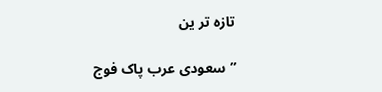تازہ تر ین

”سعودی عرب پاک فوج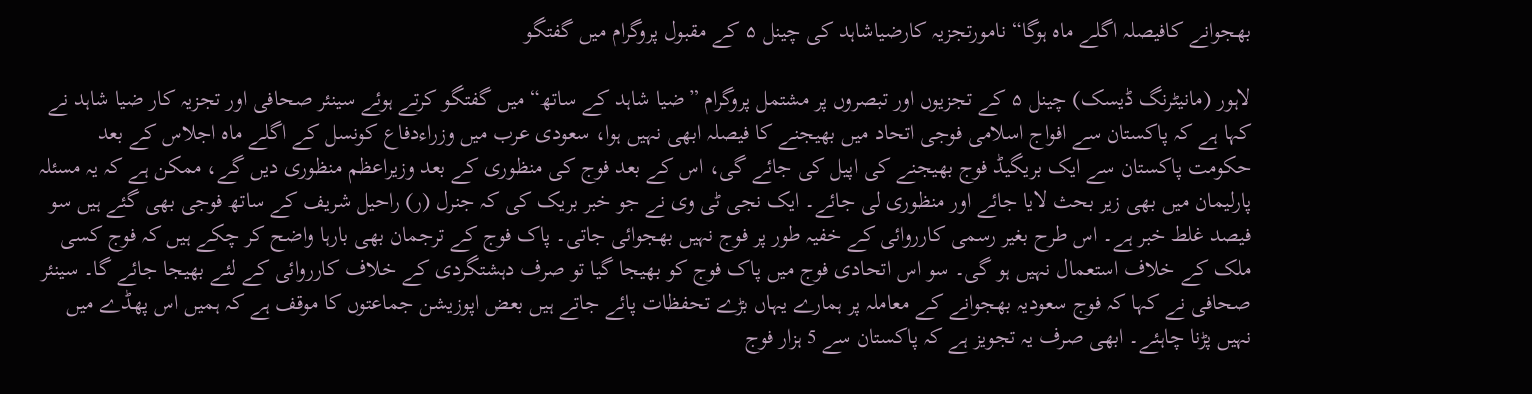بھجوانے کافیصلہ اگلے ماہ ہوگا“ نامورتجزیہ کارضیاشاہد کی چینل ۵ کے مقبول پروگرام میں گفتگو

لاہور (مانیٹرنگ ڈیسک) چینل ۵ کے تجزیوں اور تبصروں پر مشتمل پروگرام ”ضیا شاہد کے ساتھ“ میں گفتگو کرتے ہوئے سینئر صحافی اور تجزیہ کار ضیا شاہد نے کہا ہے کہ پاکستان سے افواج اسلامی فوجی اتحاد میں بھیجنے کا فیصلہ ابھی نہیں ہوا، سعودی عرب میں وزراءدفاع کونسل کے اگلے ماہ اجلاس کے بعد حکومت پاکستان سے ایک بریگیڈ فوج بھیجنے کی اپیل کی جائے گی، اس کے بعد فوج کی منظوری کے بعد وزیراعظم منظوری دیں گے، ممکن ہے کہ یہ مسئلہ پارلیمان میں بھی زیر بحث لایا جائے اور منظوری لی جائے۔ ایک نجی ٹی وی نے جو خبر بریک کی کہ جنرل (ر) راحیل شریف کے ساتھ فوجی بھی گئے ہیں سو فیصد غلط خبر ہے۔ اس طرح بغیر رسمی کارروائی کے خفیہ طور پر فوج نہیں بھجوائی جاتی۔ پاک فوج کے ترجمان بھی بارہا واضح کر چکے ہیں کہ فوج کسی ملک کے خلاف استعمال نہیں ہو گی۔ سو اس اتحادی فوج میں پاک فوج کو بھیجا گیا تو صرف دہشتگردی کے خلاف کارروائی کے لئے بھیجا جائے گا۔ سینئر صحافی نے کہا کہ فوج سعودیہ بھجوانے کے معاملہ پر ہمارے یہاں بڑے تحفظات پائے جاتے ہیں بعض اپوزیشن جماعتوں کا موقف ہے کہ ہمیں اس پھڈے میں نہیں پڑنا چاہئے۔ ابھی صرف یہ تجویز ہے کہ پاکستان سے 5 ہزار فوج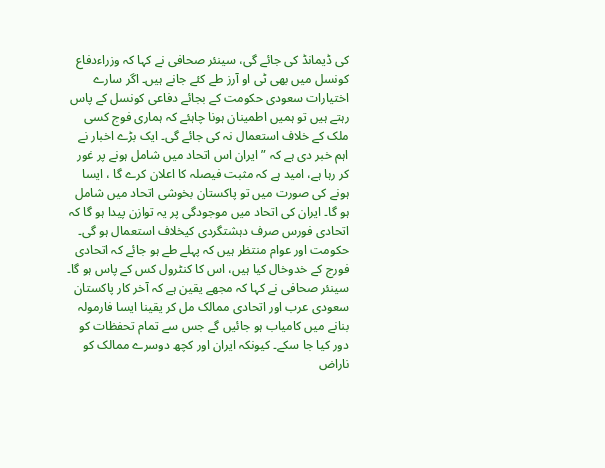کی ڈیمانڈ کی جائے گی، سینئر صحافی نے کہا کہ وزراءدفاع کونسل میں بھی ٹی او آرز طے کئے جانے ہیں۔ اگر سارے اختیارات سعودی حکومت کے بجائے دفاعی کونسل کے پاس رہتے ہیں تو ہمیں اطمینان ہونا چاہئے کہ ہماری فوج کسی ملک کے خلاف استعمال نہ کی جائے گی۔ ایک بڑے اخبار نے اہم خبر دی ہے کہ ”ایران اس اتحاد میں شامل ہونے پر غور کر رہا ہے، امید ہے کہ مثبت فیصلہ کا اعلان کرے گا ، ایسا ہونے کی صورت میں تو پاکستان بخوشی اتحاد میں شامل ہو گا۔ ایران کی اتحاد میں موجودگی پر یہ توازن پیدا ہو گا کہ اتحادی فورس صرف دہشتگردی کیخلاف استعمال ہو گی۔ حکومت اور عوام منتظر ہیں کہ پہلے طے ہو جائے کہ اتحادی فورج کے خدوخال کیا ہیں، اس کا کنٹرول کس کے پاس ہو گا۔ سینئر صحافی نے کہا کہ مجھے یقین ہے کہ آخر کار پاکستان سعودی عرب اور اتحادی ممالک مل کر یقینا ایسا فارمولہ بنانے میں کامیاب ہو جائیں گے جس سے تمام تحفظات کو دور کیا جا سکے۔ کیونکہ ایران اور کچھ دوسرے ممالک کو ناراض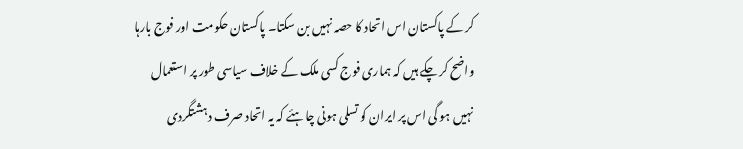کر کے پاکستان اس اتحاد کا حصہ نہیں بن سکتا۔ پاکستان حکومت اور فوج بارہا واضح کر چکے ہیں کہ ہماری فوج کسی ملک کے خلاف سیاسی طور پر استعمال نہیں ہو گی اس پر ایران کو تسلی ہونی چاہئے کہ یہ اتحاد صرف دہشتگردی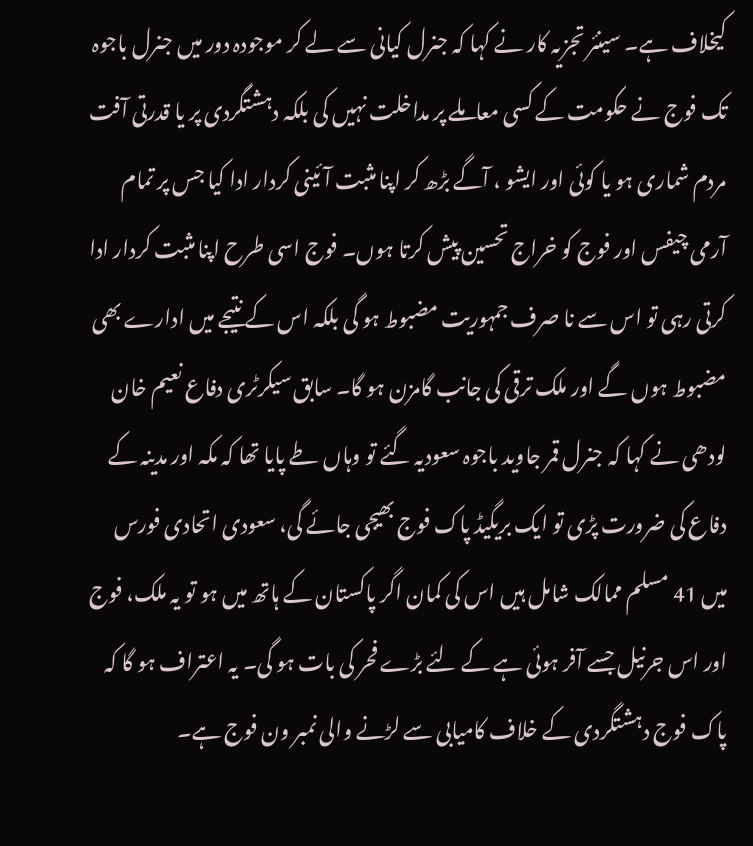کیخلاف ہے۔ سینئر تجزیہ کار نے کہا کہ جنرل کیانی سے لے کر موجودہ دور میں جنرل باجوہ تک فوج نے حکومت کے کسی معاملے پر مداخلت نہیں کی بلکہ دہشتگردی پر یا قدرتی آفت مردم شماری ہو یا کوئی اور ایشو ، آگے بڑھ کر اپنا مثبت آئینی کردار ادا کیا جس پر تمام آرمی چیفس اور فوج کو خراج تحسین پیش کرتا ہوں۔ فوج اسی طرح اپنا مثبت کردار ادا کرتی رہی تو اس سے نا صرف جمہوریت مضبوط ہو گی بلکہ اس کے نتیجے میں ادارے بھی مضبوط ہوں گے اور ملک ترقی کی جانب گامزن ہو گا۔ سابق سیکرٹری دفاع نعیم خان لودھی نے کہا کہ جنرل قمر جاوید باجوہ سعودیہ گئے تو وہاں طے پایا تھا کہ مکہ اور مدینہ کے دفاع کی ضرورت پڑی تو ایک بریگیڈ پاک فوج بھیجی جائے گی، سعودی اتحادی فورس میں 41 مسلم ممالک شامل ہیں اس کی کمان اگر پاکستان کے ہاتھ میں ہو تو یہ ملک، فوج اور اس جرنیل جسے آفر ہوئی ہے کے لئے بڑے فحر کی بات ہو گی۔ یہ اعتراف ہو گا کہ پاک فوج دہشتگردی کے خلاف کامیابی سے لڑنے والی نمبر ون فوج ہے۔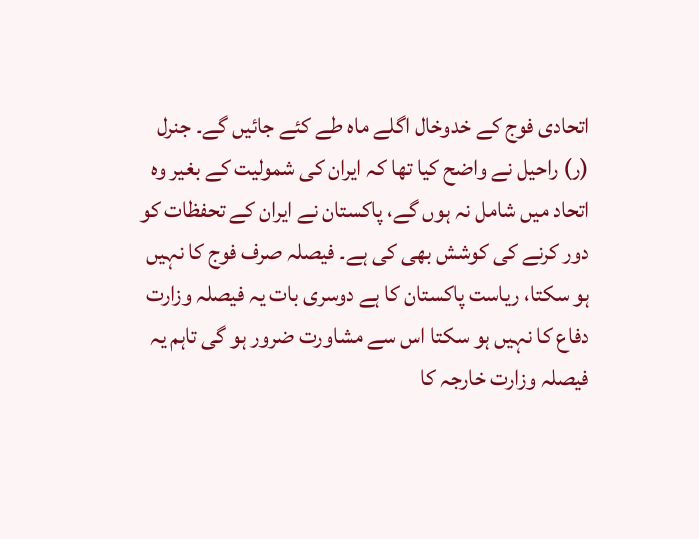اتحادی فوج کے خدوخال اگلے ماہ طے کئے جائیں گے۔ جنرل (ر) راحیل نے واضح کیا تھا کہ ایران کی شمولیت کے بغیر وہ اتحاد میں شامل نہ ہوں گے، پاکستان نے ایران کے تحفظات کو دور کرنے کی کوشش بھی کی ہے۔ فیصلہ صرف فوج کا نہیں ہو سکتا، ریاست پاکستان کا ہے دوسری بات یہ فیصلہ وزارت دفاع کا نہیں ہو سکتا اس سے مشاورت ضرور ہو گی تاہم یہ فیصلہ وزارت خارجہ کا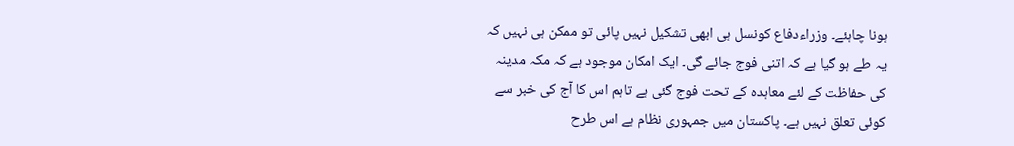ہونا چاہئے۔ وزراءدفاع کونسل ہی ابھی تشکیل نہیں پائی تو ممکن ہی نہیں کہ یہ طے ہو گیا ہے کہ اتنی فوج جائے گی۔ ایک امکان موجود ہے کہ مکہ مدینہ کی حفاظت کے لئے معاہدہ کے تحت فوج گئی ہے تاہم اس کا آج کی خبر سے کوئی تعلق نہیں ہے۔ پاکستان میں جمہوری نظام ہے اس طرح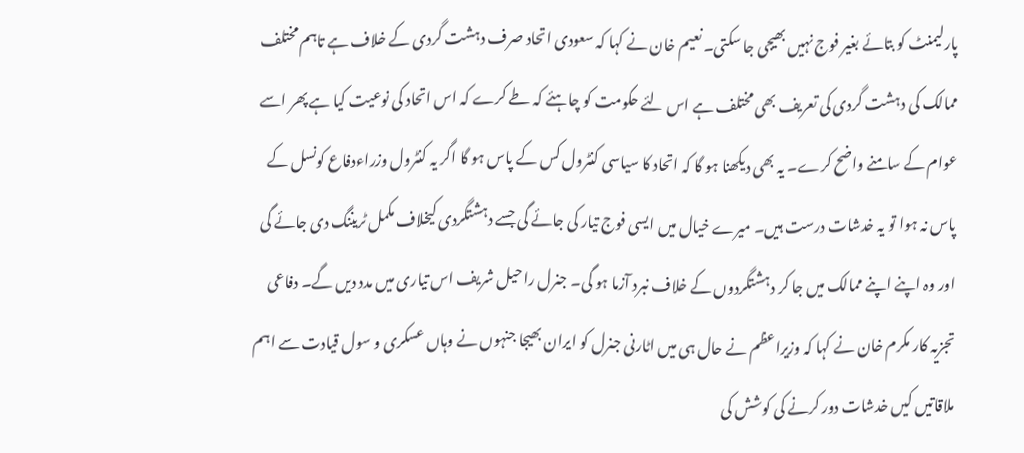پارلیمنٹ کو بتائے بغیر فوج نہیں بھیجی جا سکتی۔ نعیم خان نے کہا کہ سعودی اتحاد صرف دہشت گردی کے خلاف ہے تاہم مختلف ممالک کی دہشت گردی کی تعریف بھی مختلف ہے اس لئے حکومت کو چاہئے کہ طے کرے کہ اس اتحاد کی نوعیت کیا ہے پھر اسے عوام کے سامنے واضح کرے۔ یہ بھی دیکھنا ہو گا کہ اتحاد کا سیاسی کنٹرول کس کے پاس ہو گا اگر یہ کنٹرول وزراءدفاع کونسل کے پاس نہ ہوا تو یہ خدشات درست ہیں۔ میرے خیال میں ایسی فوج تیار کی جائے گی جسے دہشتگردی کیخلاف مکمل ٹریننگ دی جائے گی اور وہ اپنے اپنے ممالک میں جا کر دہشتگردوں کے خلاف نبرد آزما ہو گی۔ جنرل راحیل شریف اس تیاری میں مدد دیں گے۔ دفاعی تجزیہ کار مکرم خان نے کہا کہ وزیراعظم نے حال ہی میں اٹارنی جنرل کو ایران بھیجا جنہوں نے وہاں عسکری و سول قیادت سے اہم ملاقاتیں کیں خدشات دور کرنے کی کوشش کی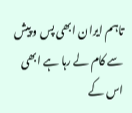تاہم ایران ابھی پس و پیش سے کام لے رہا ہے ابھی اس کے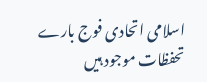اسلامی اتحادی فوج بارے تحفظات موجود ہیں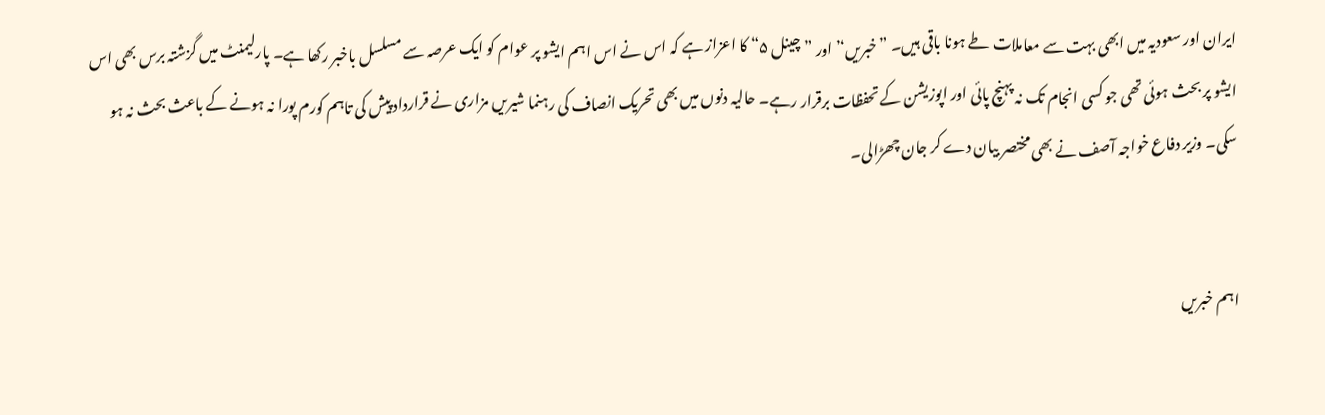ایران اور سعودیہ میں ابھی بہت سے معاملات طے ہونا باقی ہیں۔ ”خبریں‘’ اور ”چینل ۵“ کا اعزاز ہے کہ اس نے اس اہم ایشو پر عوام کو ایک عرصہ سے مسلسل باخبر رکھا ہے۔ پارلیمنٹ میں گزشتہ برس بھی اس ایشو پر بحث ہوئی تھی جو کسی انجام تک نہ پہنچ پائی اور اپوزیشن کے تحفظات برقرار رہے۔ حالیہ دنوں میں بھی تحریک انصاف کی رہنما شیریں مزاری نے قرارداد پیش کی تاہم کورم پورا نہ ہونے کے باعث بحث نہ ہو سکی۔ وزیر دفاع خواجہ آصف نے بھی مختصر بیان دے کر جان چھڑالی۔


اہم خبریں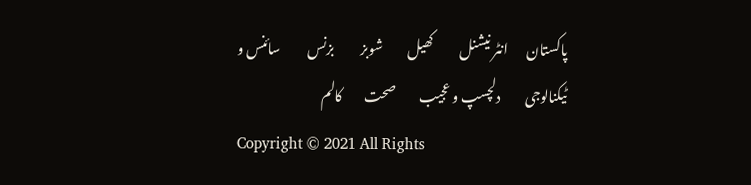پاکستان       انٹر نیشنل          کھیل         شوبز          بزنس          سائنس و ٹیکنالوجی         دلچسپ و عجیب         صحت        کالم
Copyright © 2021 All Rights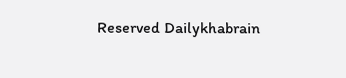Reserved Dailykhabrain